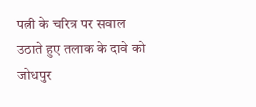पत्नी के चरित्र पर सवाल उठाते हुए तलाक के दावे को जोधपुर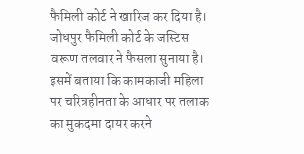फैमिली कोर्ट ने खारिज कर दिया है। जोधपुर फैमिली कोर्ट के जस्टिस वरूण तलवार ने फैसला सुनाया है। इसमें बताया कि कामकाजी महिला पर चरित्रहीनता के आधार पर तलाक का मुकदमा दायर करने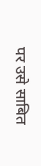पर उसे साबित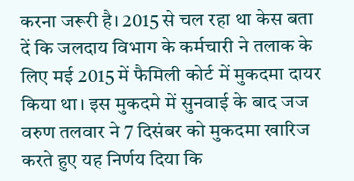करना जरूरी है। 2015 से चल रहा था केस बता दें कि जलदाय विभाग के कर्मचारी ने तलाक के लिए मई 2015 में फैमिली कोर्ट में मुकदमा दायर किया था। इस मुकदमे में सुनवाई के बाद जज वरुण तलवार ने 7 दिसंबर को मुकदमा खारिज करते हुए यह निर्णय दिया कि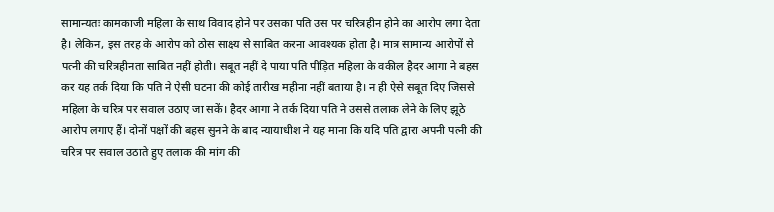सामान्यतः कामकाजी महिला के साथ विवाद होने पर उसका पति उस पर चरित्रहीन होने का आरोप लगा देता है। लेकिन, इस तरह के आरोप को ठोस साक्ष्य से साबित करना आवश्यक होता है। मात्र सामान्य आरोपों से पत्नी की चरित्रहीनता साबित नहीं होती। सबूत नहीं दे पाया पति पीड़ित महिला के वकील हैदर आगा ने बहस कर यह तर्क दिया कि पति ने ऐसी घटना की कोई तारीख महीना नहीं बताया है। न ही ऐसे सबूत दिए जिससे महिला के चरित्र पर सवाल उठाए जा सकें। हैदर आगा ने तर्क दिया पति ने उससे तलाक लेने के लिए झूठे आरोप लगाए हैं। दोनों पक्षों की बहस सुनने के बाद न्यायाधीश ने यह माना कि यदि पति द्वारा अपनी पत्नी की चरित्र पर सवाल उठाते हुए तलाक की मांग की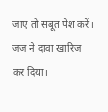जाए तो सबूत पेश करें। जज ने दावा खारिज कर दिया।